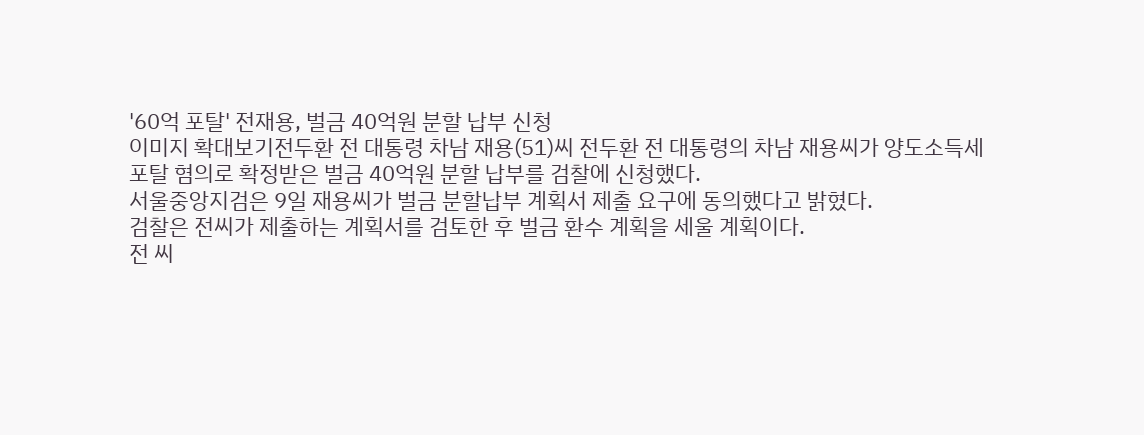'60억 포탈' 전재용, 벌금 40억원 분할 납부 신청
이미지 확대보기전두환 전 대통령 차남 재용(51)씨 전두환 전 대통령의 차남 재용씨가 양도소득세 포탈 혐의로 확정받은 벌금 40억원 분할 납부를 검찰에 신청했다.
서울중앙지검은 9일 재용씨가 벌금 분할납부 계획서 제출 요구에 동의했다고 밝혔다.
검찰은 전씨가 제출하는 계획서를 검토한 후 벌금 환수 계획을 세울 계획이다.
전 씨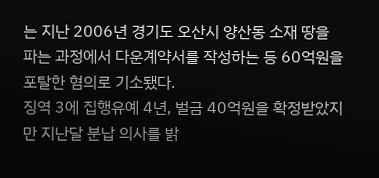는 지난 2006년 경기도 오산시 양산동 소재 땅을 파는 과정에서 다운계약서를 작성하는 등 60억원을 포탈한 혐의로 기소됐다.
징역 3에 집행유예 4년, 벌금 40억원을 확정받았지만 지난달 분납 의사를 밝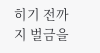히기 전까지 벌금을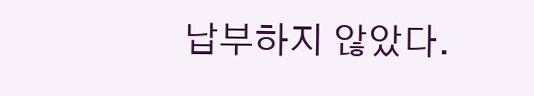납부하지 않았다.